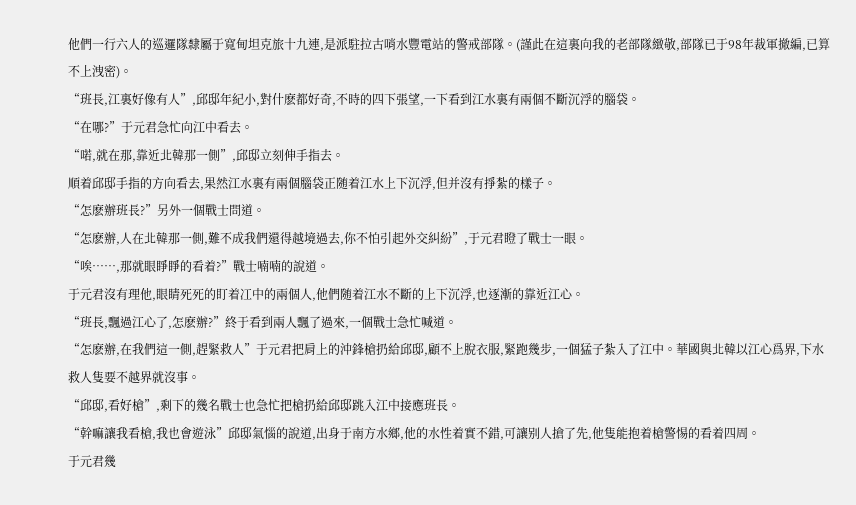他們一行六人的巡邏隊隸屬于寬甸坦克旅十九連,是派駐拉古哨水豐電站的警戒部隊。(謹此在這裏向我的老部隊緻敬,部隊已于98年裁軍撤編,已算不上洩密)。
“班長,江裏好像有人”,邱邸年紀小,對什麽都好奇,不時的四下張望,一下看到江水裏有兩個不斷沉浮的腦袋。
“在哪?”于元君急忙向江中看去。
“喏,就在那,靠近北韓那一側”,邱邸立刻伸手指去。
順着邱邸手指的方向看去,果然江水裏有兩個腦袋正随着江水上下沉浮,但并沒有掙紮的樣子。
“怎麽辦班長?”另外一個戰士問道。
“怎麽辦,人在北韓那一側,難不成我們還得越境過去,你不怕引起外交糾紛”,于元君瞪了戰士一眼。
“唉……,那就眼睜睜的看着?”戰士喃喃的說道。
于元君沒有理他,眼睛死死的盯着冮中的兩個人,他們随着江水不斷的上下沉浮,也逐漸的靠近江心。
“班長,飄過江心了,怎麽辦?”終于看到兩人飄了過來,一個戰士急忙喊道。
“怎麽辦,在我們這一側,趕緊救人”于元君把肩上的沖鋒槍扔給邱邸,顧不上脫衣服,緊跑幾步,一個猛子紮入了江中。華國與北韓以江心爲界,下水救人隻要不越界就沒事。
“邱邸,看好槍”,剩下的幾名戰士也急忙把槍扔給邱邸跳入江中接應班長。
“幹嘛讓我看槍,我也會遊泳”邱邸氣惱的說道,出身于南方水鄉,他的水性着實不錯,可讓别人搶了先,他隻能抱着槍警惕的看着四周。
于元君幾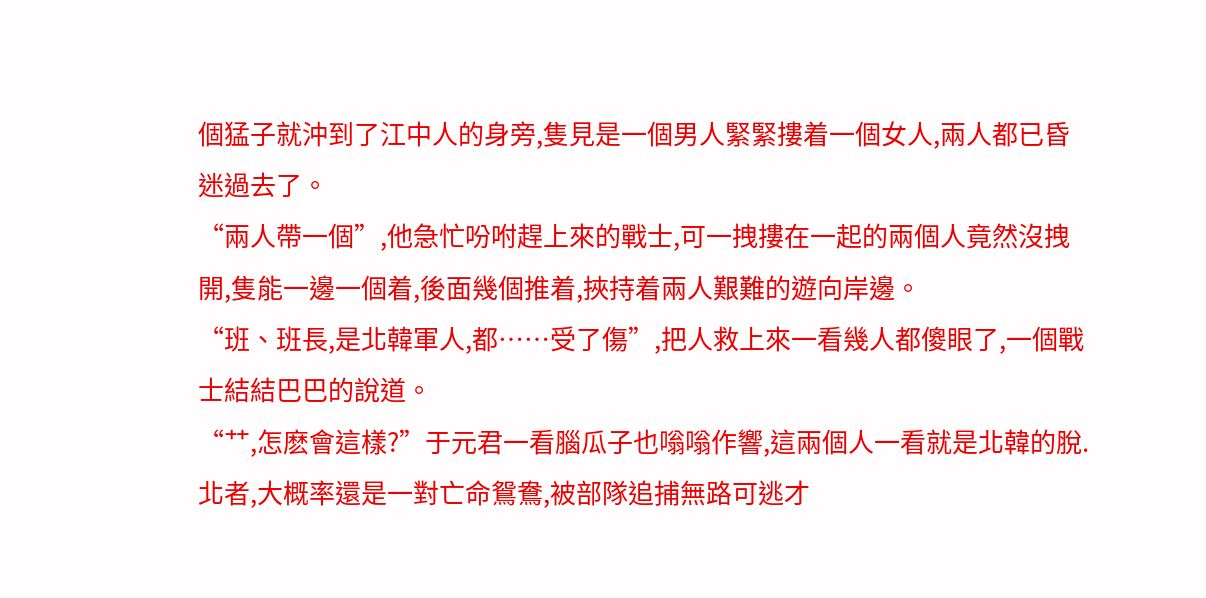個猛子就沖到了江中人的身旁,隻見是一個男人緊緊摟着一個女人,兩人都已昏迷過去了。
“兩人帶一個”,他急忙吩咐趕上來的戰士,可一拽摟在一起的兩個人竟然沒拽開,隻能一邊一個着,後面幾個推着,挾持着兩人艱難的遊向岸邊。
“班、班長,是北韓軍人,都……受了傷”,把人救上來一看幾人都傻眼了,一個戰士結結巴巴的說道。
“艹,怎麽會這樣?”于元君一看腦瓜子也嗡嗡作響,這兩個人一看就是北韓的脫.北者,大概率還是一對亡命鴛鴦,被部隊追捕無路可逃才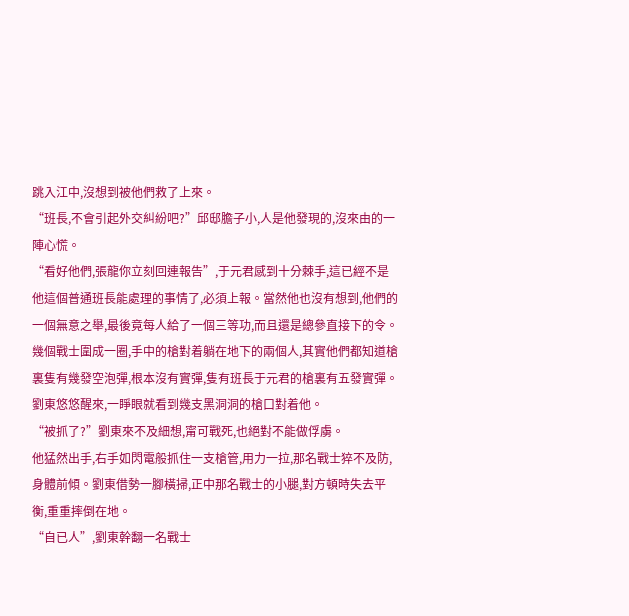跳入江中,沒想到被他們救了上來。
“班長,不會引起外交糾紛吧?”邱邸膽子小,人是他發現的,沒來由的一陣心慌。
“看好他們,張龍你立刻回連報告”,于元君感到十分棘手,這已經不是他這個普通班長能處理的事情了,必須上報。當然他也沒有想到,他們的一個無意之舉,最後竟每人給了一個三等功,而且還是總參直接下的令。
幾個戰士圍成一圈,手中的槍對着躺在地下的兩個人,其實他們都知道槍裏隻有幾發空泡彈,根本沒有實彈,隻有班長于元君的槍裏有五發實彈。
劉東悠悠醒來,一睜眼就看到幾支黑洞洞的槍口對着他。
“被抓了?”劉東來不及細想,甯可戰死,也絕對不能做俘虜。
他猛然出手,右手如閃電般抓住一支槍管,用力一拉,那名戰士猝不及防,身體前傾。劉東借勢一腳橫掃,正中那名戰士的小腿,對方頓時失去平衡,重重摔倒在地。
“自已人”,劉東幹翻一名戰士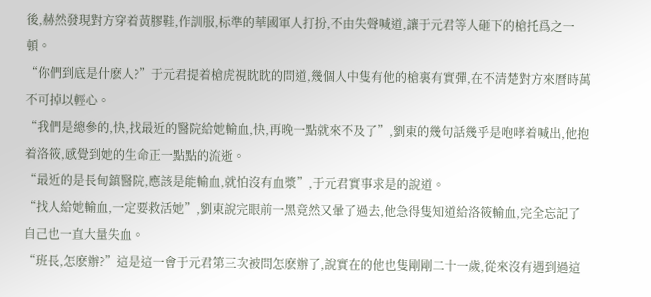後,赫然發現對方穿着黃膠鞋,作訓服,标準的華國軍人打扮,不由失聲喊道,讓于元君等人砸下的槍托爲之一頓。
“你們到底是什麽人?”于元君提着槍虎視眈眈的問道,幾個人中隻有他的槍裏有實彈,在不清楚對方來曆時萬不可掉以輕心。
“我們是總參的,快,找最近的醫院給她輸血,快,再晚一點就來不及了”,劉東的幾句話幾乎是咆哮着喊出,他抱着洛筱,感覺到她的生命正一點點的流逝。
“最近的是長甸鎮醫院,應該是能輸血,就怕沒有血漿”,于元君實事求是的說道。
“找人給她輸血,一定要救活她”,劉東說完眼前一黑竟然又暈了過去,他急得隻知道給洛筱輸血,完全忘記了自己也一直大量失血。
“班長,怎麽辦?”這是這一會于元君第三次被問怎麽辦了,說實在的他也隻剛剛二十一歲,從來沒有遇到過這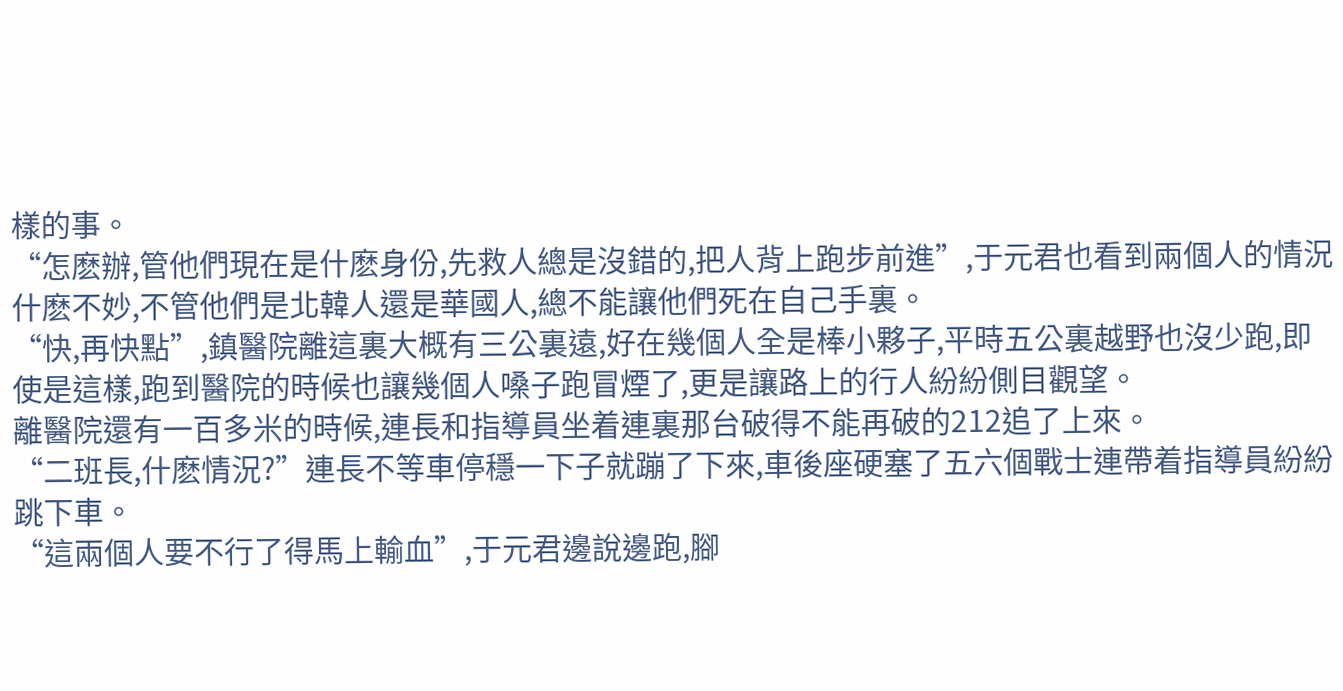樣的事。
“怎麽辦,管他們現在是什麽身份,先救人總是沒錯的,把人背上跑步前進”,于元君也看到兩個人的情況什麽不妙,不管他們是北韓人還是華國人,總不能讓他們死在自己手裏。
“快,再快點”,鎮醫院離這裏大概有三公裏遠,好在幾個人全是棒小夥子,平時五公裏越野也沒少跑,即使是這樣,跑到醫院的時候也讓幾個人嗓子跑冒煙了,更是讓路上的行人紛紛側目觀望。
離醫院還有一百多米的時候,連長和指導員坐着連裏那台破得不能再破的212追了上來。
“二班長,什麽情況?”連長不等車停穩一下子就蹦了下來,車後座硬塞了五六個戰士連帶着指導員紛紛跳下車。
“這兩個人要不行了得馬上輸血”,于元君邊說邊跑,腳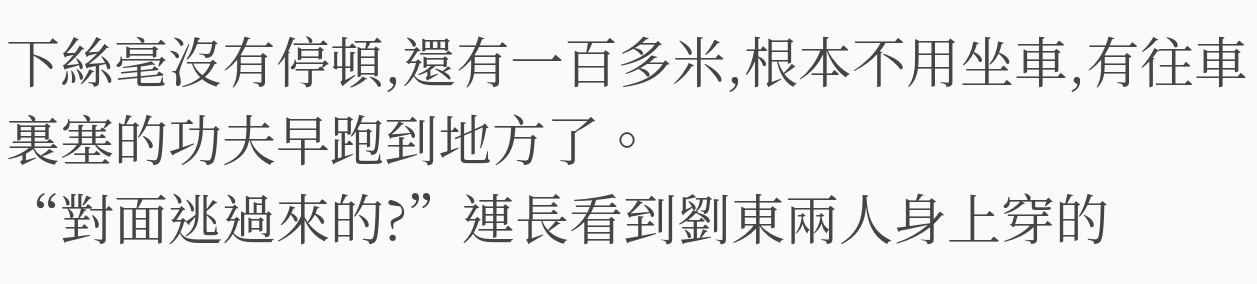下絲毫沒有停頓,還有一百多米,根本不用坐車,有往車裏塞的功夫早跑到地方了。
“對面逃過來的?”連長看到劉東兩人身上穿的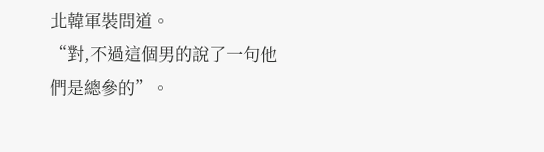北韓軍裝問道。
“對,不過這個男的說了一句他們是總參的”。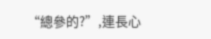“總參的?”,連長心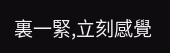裏一緊,立刻感覺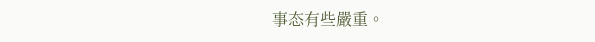事态有些嚴重。